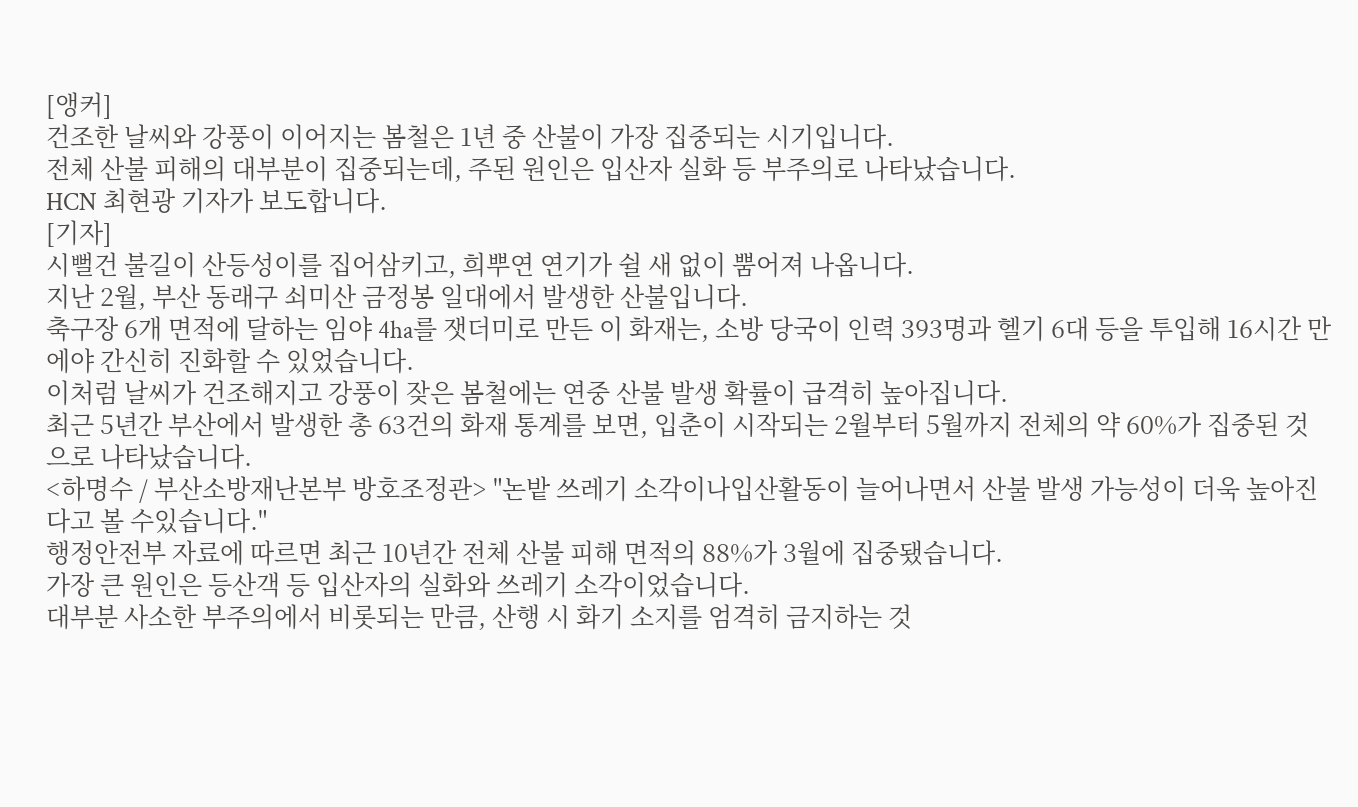[앵커]
건조한 날씨와 강풍이 이어지는 봄철은 1년 중 산불이 가장 집중되는 시기입니다.
전체 산불 피해의 대부분이 집중되는데, 주된 원인은 입산자 실화 등 부주의로 나타났습니다.
HCN 최현광 기자가 보도합니다.
[기자]
시뻘건 불길이 산등성이를 집어삼키고, 희뿌연 연기가 쉴 새 없이 뿜어져 나옵니다.
지난 2월, 부산 동래구 쇠미산 금정봉 일대에서 발생한 산불입니다.
축구장 6개 면적에 달하는 임야 4ha를 잿더미로 만든 이 화재는, 소방 당국이 인력 393명과 헬기 6대 등을 투입해 16시간 만에야 간신히 진화할 수 있었습니다.
이처럼 날씨가 건조해지고 강풍이 잦은 봄철에는 연중 산불 발생 확률이 급격히 높아집니다.
최근 5년간 부산에서 발생한 총 63건의 화재 통계를 보면, 입춘이 시작되는 2월부터 5월까지 전체의 약 60%가 집중된 것으로 나타났습니다.
<하명수 / 부산소방재난본부 방호조정관> "논밭 쓰레기 소각이나입산활동이 늘어나면서 산불 발생 가능성이 더욱 높아진다고 볼 수있습니다."
행정안전부 자료에 따르면 최근 10년간 전체 산불 피해 면적의 88%가 3월에 집중됐습니다.
가장 큰 원인은 등산객 등 입산자의 실화와 쓰레기 소각이었습니다.
대부분 사소한 부주의에서 비롯되는 만큼, 산행 시 화기 소지를 엄격히 금지하는 것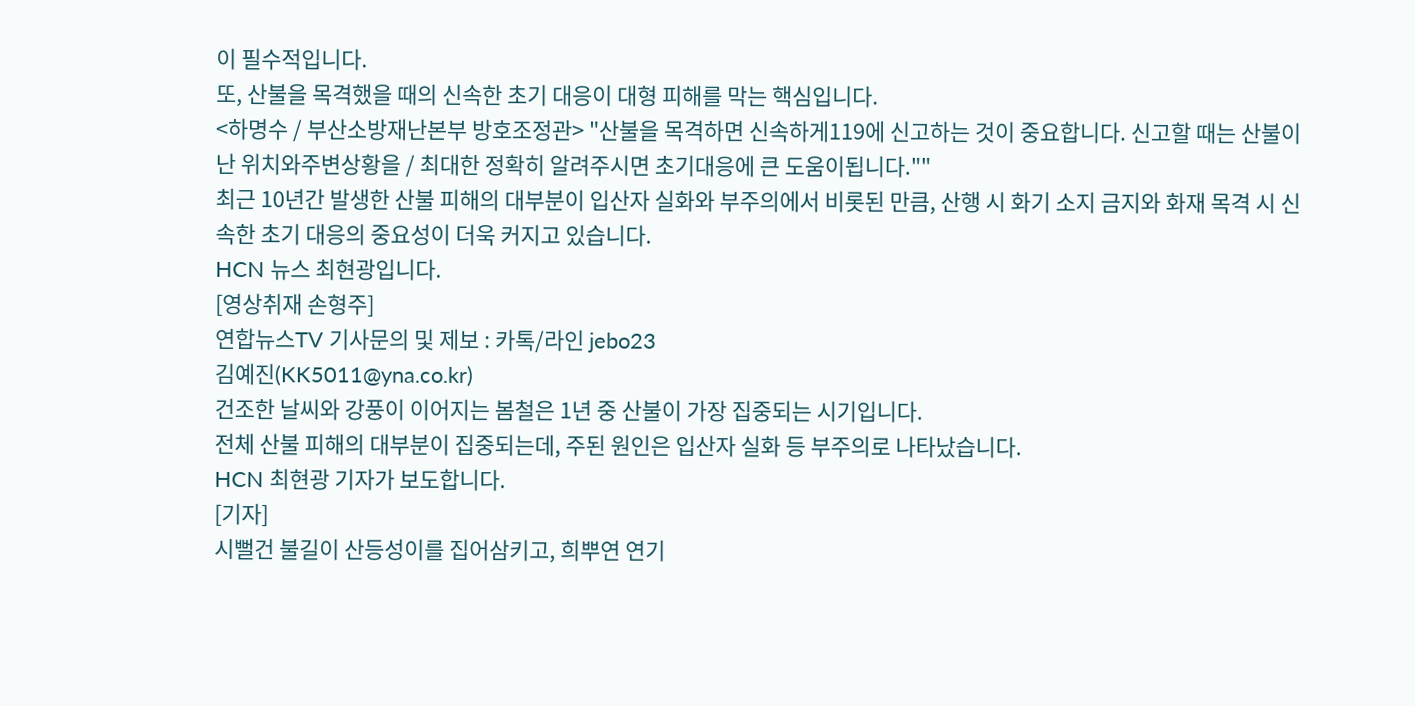이 필수적입니다.
또, 산불을 목격했을 때의 신속한 초기 대응이 대형 피해를 막는 핵심입니다.
<하명수 / 부산소방재난본부 방호조정관> "산불을 목격하면 신속하게119에 신고하는 것이 중요합니다. 신고할 때는 산불이 난 위치와주변상황을 / 최대한 정확히 알려주시면 초기대응에 큰 도움이됩니다.""
최근 10년간 발생한 산불 피해의 대부분이 입산자 실화와 부주의에서 비롯된 만큼, 산행 시 화기 소지 금지와 화재 목격 시 신속한 초기 대응의 중요성이 더욱 커지고 있습니다.
HCN 뉴스 최현광입니다.
[영상취재 손형주]
연합뉴스TV 기사문의 및 제보 : 카톡/라인 jebo23
김예진(KK5011@yna.co.kr)
건조한 날씨와 강풍이 이어지는 봄철은 1년 중 산불이 가장 집중되는 시기입니다.
전체 산불 피해의 대부분이 집중되는데, 주된 원인은 입산자 실화 등 부주의로 나타났습니다.
HCN 최현광 기자가 보도합니다.
[기자]
시뻘건 불길이 산등성이를 집어삼키고, 희뿌연 연기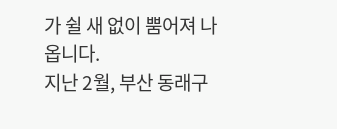가 쉴 새 없이 뿜어져 나옵니다.
지난 2월, 부산 동래구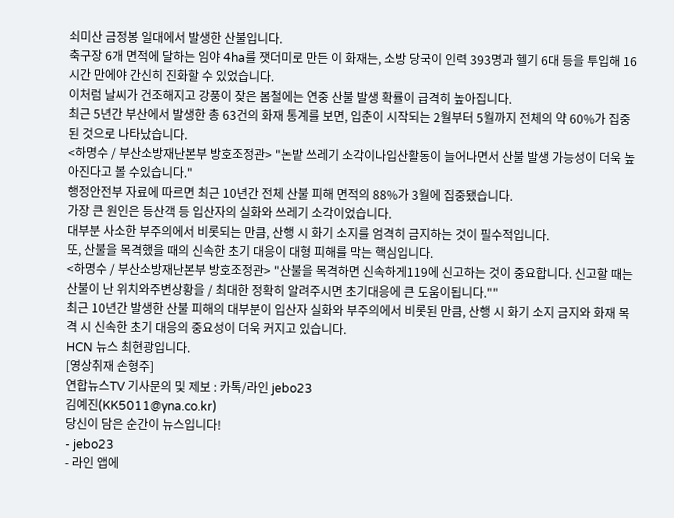쇠미산 금정봉 일대에서 발생한 산불입니다.
축구장 6개 면적에 달하는 임야 4ha를 잿더미로 만든 이 화재는, 소방 당국이 인력 393명과 헬기 6대 등을 투입해 16시간 만에야 간신히 진화할 수 있었습니다.
이처럼 날씨가 건조해지고 강풍이 잦은 봄철에는 연중 산불 발생 확률이 급격히 높아집니다.
최근 5년간 부산에서 발생한 총 63건의 화재 통계를 보면, 입춘이 시작되는 2월부터 5월까지 전체의 약 60%가 집중된 것으로 나타났습니다.
<하명수 / 부산소방재난본부 방호조정관> "논밭 쓰레기 소각이나입산활동이 늘어나면서 산불 발생 가능성이 더욱 높아진다고 볼 수있습니다."
행정안전부 자료에 따르면 최근 10년간 전체 산불 피해 면적의 88%가 3월에 집중됐습니다.
가장 큰 원인은 등산객 등 입산자의 실화와 쓰레기 소각이었습니다.
대부분 사소한 부주의에서 비롯되는 만큼, 산행 시 화기 소지를 엄격히 금지하는 것이 필수적입니다.
또, 산불을 목격했을 때의 신속한 초기 대응이 대형 피해를 막는 핵심입니다.
<하명수 / 부산소방재난본부 방호조정관> "산불을 목격하면 신속하게119에 신고하는 것이 중요합니다. 신고할 때는 산불이 난 위치와주변상황을 / 최대한 정확히 알려주시면 초기대응에 큰 도움이됩니다.""
최근 10년간 발생한 산불 피해의 대부분이 입산자 실화와 부주의에서 비롯된 만큼, 산행 시 화기 소지 금지와 화재 목격 시 신속한 초기 대응의 중요성이 더욱 커지고 있습니다.
HCN 뉴스 최현광입니다.
[영상취재 손형주]
연합뉴스TV 기사문의 및 제보 : 카톡/라인 jebo23
김예진(KK5011@yna.co.kr)
당신이 담은 순간이 뉴스입니다!
- jebo23
- 라인 앱에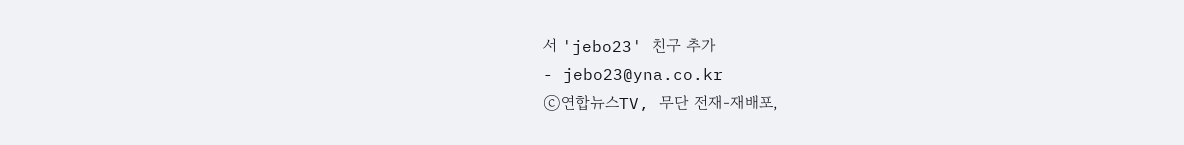서 'jebo23' 친구 추가
- jebo23@yna.co.kr
ⓒ연합뉴스TV, 무단 전재-재배포,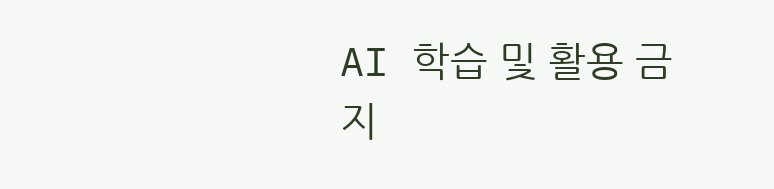AI 학습 및 활용 금지